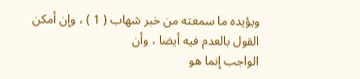ويؤيده ما سمعته من خبر شهاب ( 1 ) ، وإن أمكن القول بالعدم فيه أيضا ، وأن
الواجب إنما هو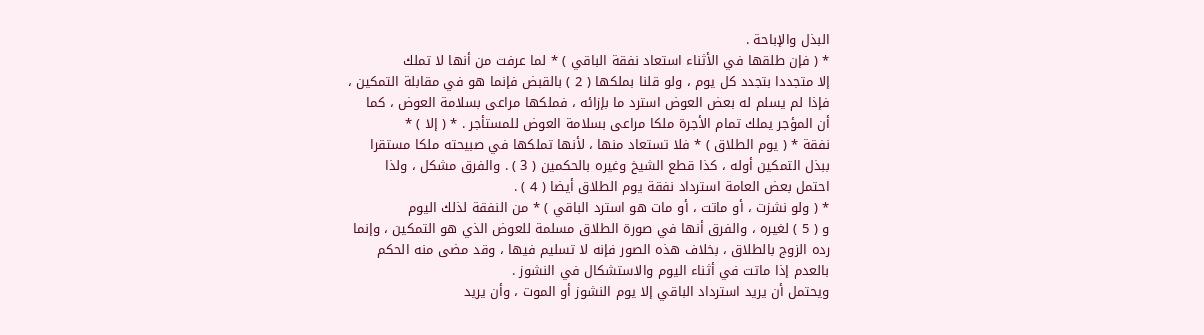البذل والإباحة .
* ( فإن طلقها في الأثناء استعاد نفقة الباقي ) * لما عرفت من أنها لا تملك
إلا متجددا بتجدد كل يوم ، ولو قلنا بملكها ( 2 ) بالقبض فإنما هو في مقابلة التمكين ،
فإذا لم يسلم له بعض العوض استرد ما بإزائه ، فملكها مراعى بسلامة العوض ، كما
أن المؤجر يملك تمام الأجرة ملكا مراعى بسلامة العوض للمستأجر . * ( إلا ) *
نفقة * ( يوم الطلاق ) * فلا تستعاد منها ، لأنها تملكها في صبيحته ملكا مستقرا
ببذل التمكين أوله ، كذا قطع الشيخ وغيره بالحكمين ( 3 ) . والفرق مشكل ، ولذا
احتمل بعض العامة استرداد نفقة يوم الطلاق أيضا ( 4 ) .
* ( ولو نشزت ، أو ماتت ، أو مات هو استرد الباقي ) * من النفقة لذلك اليوم
و ( 5 ) لغيره ، والفرق أنها في صورة الطلاق مسلمة للعوض الذي هو التمكين ، وإنما
رده الزوج بالطلاق ، بخلاف هذه الصور فإنه لا تسليم فيها ، وقد مضى منه الحكم
بالعدم إذا ماتت في أثناء اليوم والاستشكال في النشوز .
ويحتمل أن يريد استرداد الباقي إلا يوم النشوز أو الموت ، وأن يريد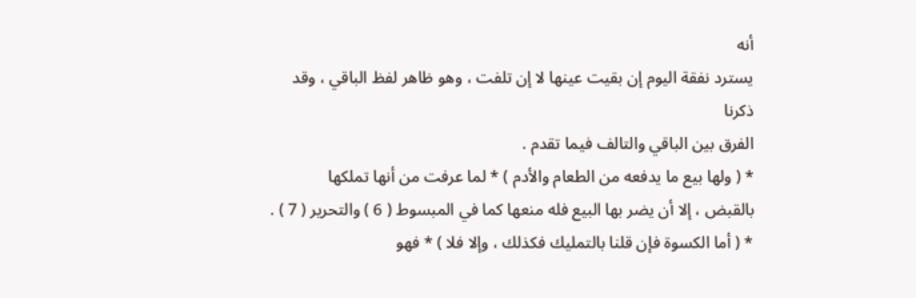أنه
يسترد نفقة اليوم إن بقيت عينها لا إن تلفت ، وهو ظاهر لفظ الباقي ، وقد ذكرنا
الفرق بين الباقي والتالف فيما تقدم .
* ( ولها بيع ما يدفعه من الطعام والأدم ) * لما عرفت من أنها تملكها
بالقبض ، إلا أن يضر بها البيع فله منعها كما في المبسوط ( 6 ) والتحرير ( 7 ) .
* ( أما الكسوة فإن قلنا بالتمليك فكذلك ، وإلا فلا ) * فهو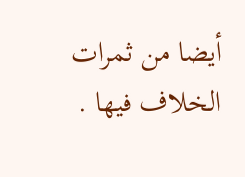أيضا من ثمرات
الخلاف فيها .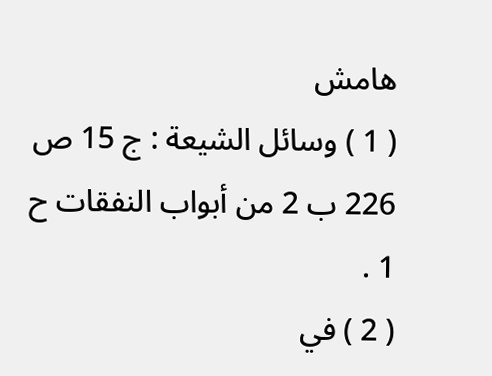هامش
( 1 ) وسائل الشيعة : ج 15 ص 226 ب 2 من أبواب النفقات ح 1 .
( 2 ) في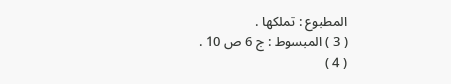المطبوع : تملكها .
( 3 ) المبسوط : ج 6 ص 10 .
( 4 )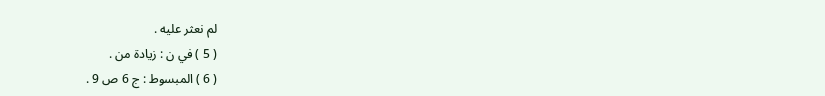لم نعثر عليه .
( 5 ) في ن : زيادة من .
( 6 ) المبسوط : ج 6 ص 9 .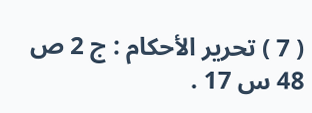( 7 ) تحرير الأحكام : ج 2 ص 48 س 17 .